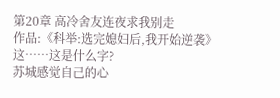第20章 高冷舍友连夜求我别走
作品:《科举:选完媳妇后,我开始逆袭》 这……这是什么字?
苏城感觉自己的心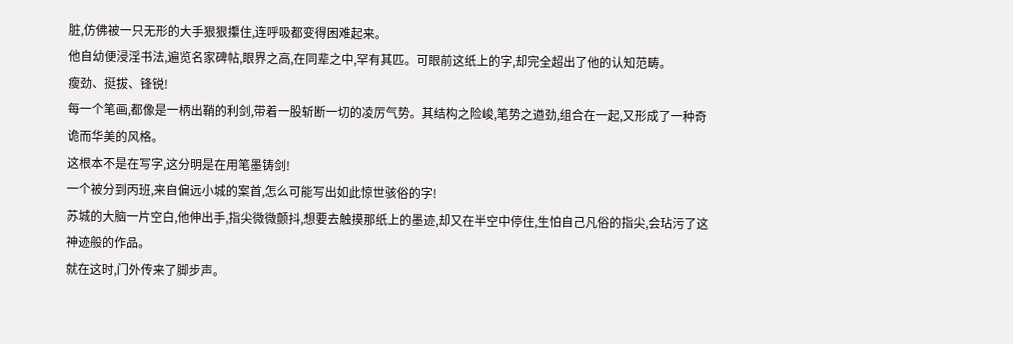脏,仿佛被一只无形的大手狠狠攥住,连呼吸都变得困难起来。
他自幼便浸淫书法,遍览名家碑帖,眼界之高,在同辈之中,罕有其匹。可眼前这纸上的字,却完全超出了他的认知范畴。
瘦劲、挺拔、锋锐!
每一个笔画,都像是一柄出鞘的利剑,带着一股斩断一切的凌厉气势。其结构之险峻,笔势之遒劲,组合在一起,又形成了一种奇诡而华美的风格。
这根本不是在写字,这分明是在用笔墨铸剑!
一个被分到丙班,来自偏远小城的案首,怎么可能写出如此惊世骇俗的字!
苏城的大脑一片空白,他伸出手,指尖微微颤抖,想要去触摸那纸上的墨迹,却又在半空中停住,生怕自己凡俗的指尖,会玷污了这神迹般的作品。
就在这时,门外传来了脚步声。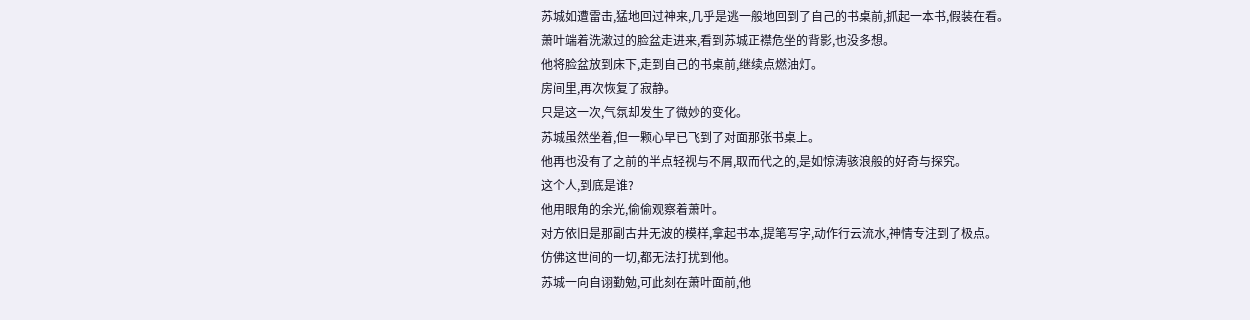苏城如遭雷击,猛地回过神来,几乎是逃一般地回到了自己的书桌前,抓起一本书,假装在看。
萧叶端着洗漱过的脸盆走进来,看到苏城正襟危坐的背影,也没多想。
他将脸盆放到床下,走到自己的书桌前,继续点燃油灯。
房间里,再次恢复了寂静。
只是这一次,气氛却发生了微妙的变化。
苏城虽然坐着,但一颗心早已飞到了对面那张书桌上。
他再也没有了之前的半点轻视与不屑,取而代之的,是如惊涛骇浪般的好奇与探究。
这个人,到底是谁?
他用眼角的余光,偷偷观察着萧叶。
对方依旧是那副古井无波的模样,拿起书本,提笔写字,动作行云流水,神情专注到了极点。
仿佛这世间的一切,都无法打扰到他。
苏城一向自诩勤勉,可此刻在萧叶面前,他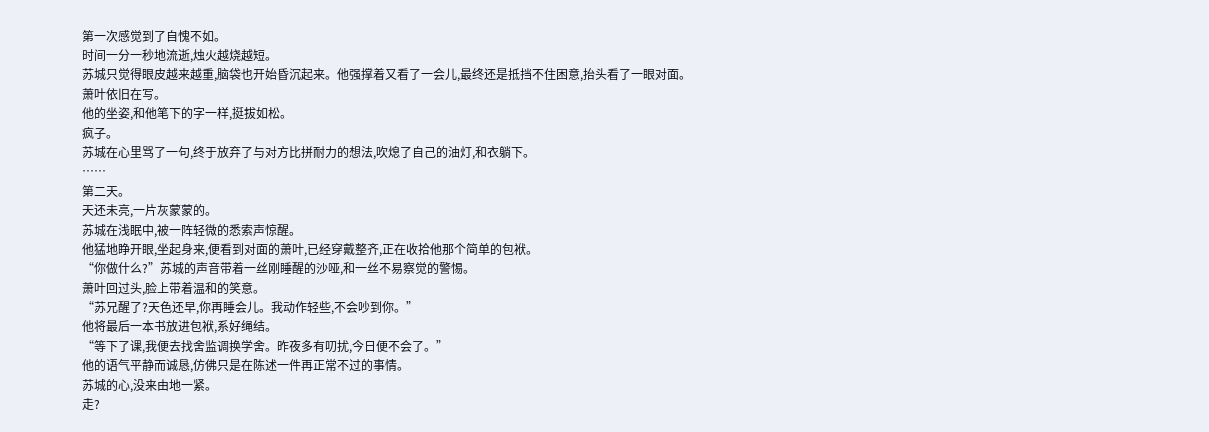第一次感觉到了自愧不如。
时间一分一秒地流逝,烛火越烧越短。
苏城只觉得眼皮越来越重,脑袋也开始昏沉起来。他强撑着又看了一会儿,最终还是抵挡不住困意,抬头看了一眼对面。
萧叶依旧在写。
他的坐姿,和他笔下的字一样,挺拔如松。
疯子。
苏城在心里骂了一句,终于放弃了与对方比拼耐力的想法,吹熄了自己的油灯,和衣躺下。
……
第二天。
天还未亮,一片灰蒙蒙的。
苏城在浅眠中,被一阵轻微的悉索声惊醒。
他猛地睁开眼,坐起身来,便看到对面的萧叶,已经穿戴整齐,正在收拾他那个简单的包袱。
“你做什么?”苏城的声音带着一丝刚睡醒的沙哑,和一丝不易察觉的警惕。
萧叶回过头,脸上带着温和的笑意。
“苏兄醒了?天色还早,你再睡会儿。我动作轻些,不会吵到你。”
他将最后一本书放进包袱,系好绳结。
“等下了课,我便去找舍监调换学舍。昨夜多有叨扰,今日便不会了。”
他的语气平静而诚恳,仿佛只是在陈述一件再正常不过的事情。
苏城的心,没来由地一紧。
走?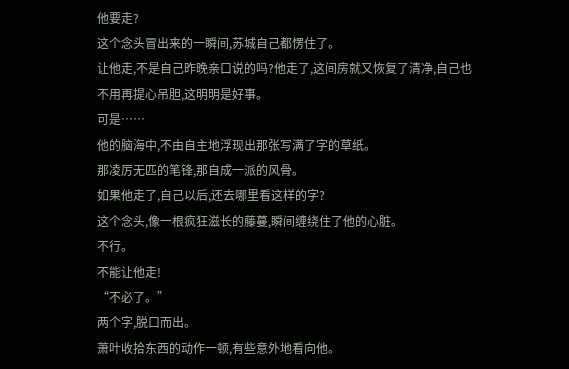他要走?
这个念头冒出来的一瞬间,苏城自己都愣住了。
让他走,不是自己昨晚亲口说的吗?他走了,这间房就又恢复了清净,自己也不用再提心吊胆,这明明是好事。
可是……
他的脑海中,不由自主地浮现出那张写满了字的草纸。
那凌厉无匹的笔锋,那自成一派的风骨。
如果他走了,自己以后,还去哪里看这样的字?
这个念头,像一根疯狂滋长的藤蔓,瞬间缠绕住了他的心脏。
不行。
不能让他走!
“不必了。”
两个字,脱口而出。
萧叶收拾东西的动作一顿,有些意外地看向他。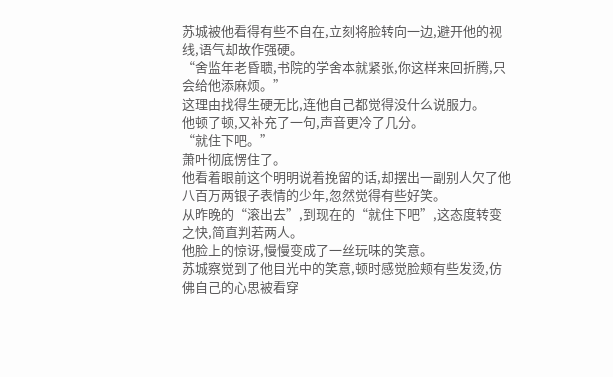苏城被他看得有些不自在,立刻将脸转向一边,避开他的视线,语气却故作强硬。
“舍监年老昏聩,书院的学舍本就紧张,你这样来回折腾,只会给他添麻烦。”
这理由找得生硬无比,连他自己都觉得没什么说服力。
他顿了顿,又补充了一句,声音更冷了几分。
“就住下吧。”
萧叶彻底愣住了。
他看着眼前这个明明说着挽留的话,却摆出一副别人欠了他八百万两银子表情的少年,忽然觉得有些好笑。
从昨晚的“滚出去”,到现在的“就住下吧”,这态度转变之快,简直判若两人。
他脸上的惊讶,慢慢变成了一丝玩味的笑意。
苏城察觉到了他目光中的笑意,顿时感觉脸颊有些发烫,仿佛自己的心思被看穿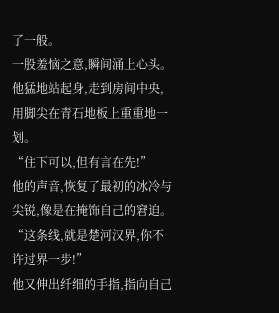了一般。
一股羞恼之意,瞬间涌上心头。
他猛地站起身,走到房间中央,用脚尖在青石地板上重重地一划。
“住下可以,但有言在先!”
他的声音,恢复了最初的冰冷与尖锐,像是在掩饰自己的窘迫。
“这条线,就是楚河汉界,你不许过界一步!”
他又伸出纤细的手指,指向自己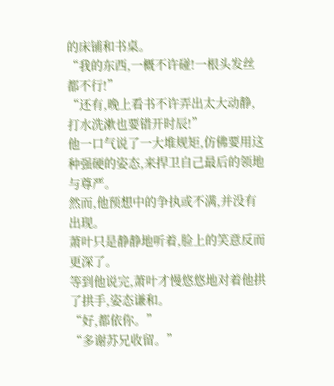的床铺和书桌。
“我的东西,一概不许碰!一根头发丝都不行!”
“还有,晚上看书不许弄出太大动静,打水洗漱也要错开时辰!”
他一口气说了一大堆规矩,仿佛要用这种强硬的姿态,来捍卫自己最后的领地与尊严。
然而,他预想中的争执或不满,并没有出现。
萧叶只是静静地听着,脸上的笑意反而更深了。
等到他说完,萧叶才慢悠悠地对着他拱了拱手,姿态谦和。
“好,都依你。”
“多谢苏兄收留。”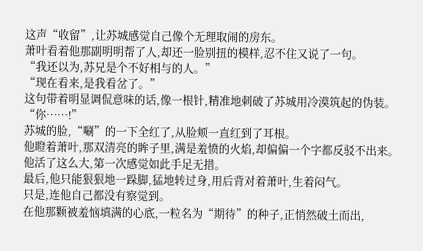这声“收留”,让苏城感觉自己像个无理取闹的房东。
萧叶看着他那副明明帮了人,却还一脸别扭的模样,忍不住又说了一句。
“我还以为,苏兄是个不好相与的人。”
“现在看来,是我看岔了。”
这句带着明显调侃意味的话,像一根针,精准地刺破了苏城用冷漠筑起的伪装。
“你……!”
苏城的脸,“唰”的一下全红了,从脸颊一直红到了耳根。
他瞪着萧叶,那双清亮的眸子里,满是羞愤的火焰,却偏偏一个字都反驳不出来。
他活了这么大,第一次感觉如此手足无措。
最后,他只能狠狠地一跺脚,猛地转过身,用后背对着萧叶,生着闷气。
只是,连他自己都没有察觉到。
在他那颗被羞恼填满的心底,一粒名为“期待”的种子,正悄然破土而出,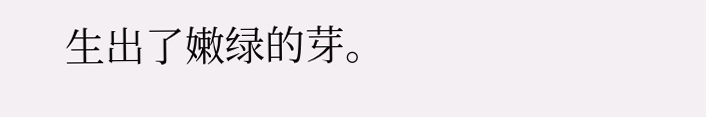生出了嫩绿的芽。